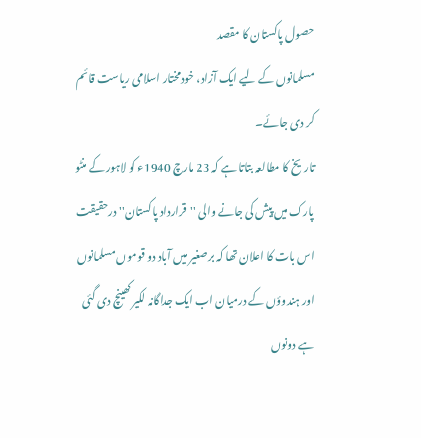حصول پاکستان کا مقصد
مسلمانوں کے لیے ایک آزاد، خودمختار اسلامی ریاست قائم کر دی جائے۔
تاریخ کا مطالعہ بتاتا ہے کہ 23 مارچ 1940ء کو لاہور کے منٹو پارک میں پیش کی جانے والی ''قرارداد پاکستان'' درحقیقت اس بات کا اعلان تھا کہ برصغیر میں آباد دو قوموں مسلمانوں اور ہندوؤں کے درمیان اب ایک جداگانہ لکیر کھینچ دی گئی ہے دونوں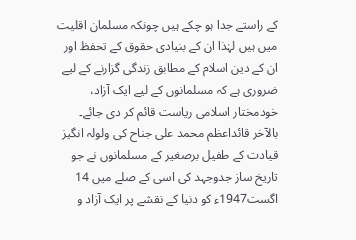کے راستے جدا ہو چکے ہیں چونکہ مسلمان اقلیت میں ہیں لہٰذا ان کے بنیادی حقوق کے تحفظ اور ان کے دین اسلام کے مطابق زندگی گزارنے کے لیے ضروری ہے کہ مسلمانوں کے لیے ایک آزاد، خودمختار اسلامی ریاست قائم کر دی جائے۔
بالآخر قائداعظم محمد علی جناح کی ولولہ انگیز قیادت کے طفیل برصغیر کے مسلمانوں نے جو تاریخ ساز جدوجہد کی اسی کے صلے میں 14 اگست1947ء کو دنیا کے نقشے پر ایک آزاد و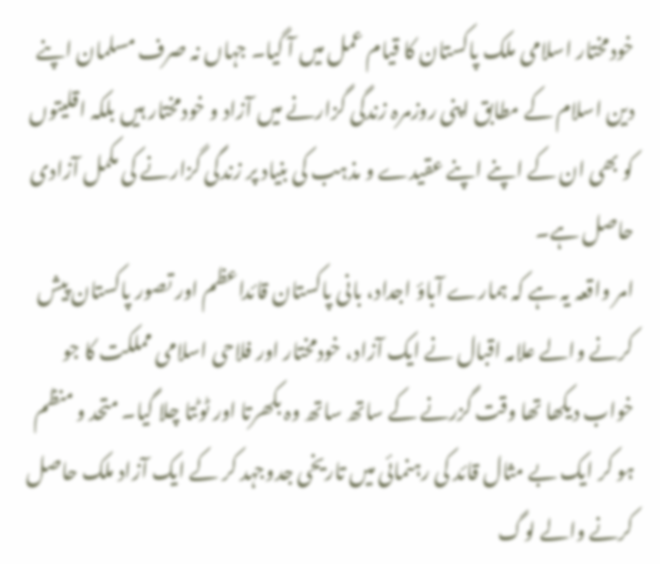خودمختار اسلامی ملک پاکستان کا قیام عمل میں آ گیا۔ جہاں نہ صرف مسلمان اپنے دین اسلام کے مطابق اپنی روزمرہ زندگی گزارنے میں آزاد و خودمختار ہیں بلکہ اقلیتوں کو بھی ان کے اپنے اپنے عقیدے و مذہب کی بنیاد پر زندگی گزارنے کی مکمل آزادی حاصل ہے۔
امر واقعہ یہ ہے کہ ہمارے آباؤ اجداد، بانی پاکستان قائداعظم اور تصور پاکستان پیش کرنے والے علامہ اقبال نے ایک آزاد، خودمختار اور فلاحی اسلامی مملکت کا جو خواب دیکھا تھا وقت گزرنے کے ساتھ ساتھ وہ بکھرتا اور ٹوٹتا چلا گیا۔ متحد و منظم ہو کر ایک بے مثال قائد کی رہنمائی میں تاریخی جدوجہد کر کے ایک آزاد ملک حاصل کرنے والے لوگ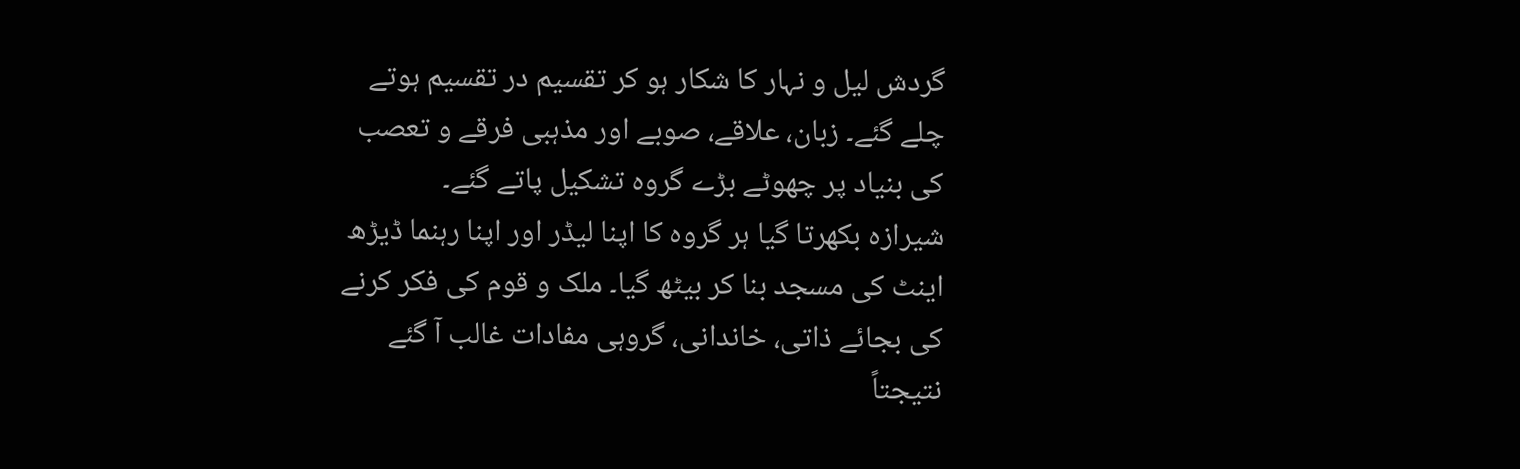گردش لیل و نہار کا شکار ہو کر تقسیم در تقسیم ہوتے چلے گئے۔ زبان، علاقے، صوبے اور مذہبی فرقے و تعصب کی بنیاد پر چھوٹے بڑے گروہ تشکیل پاتے گئے۔
شیرازہ بکھرتا گیا ہر گروہ کا اپنا لیڈر اور اپنا رہنما ڈیڑھ اینٹ کی مسجد بنا کر بیٹھ گیا۔ ملک و قوم کی فکر کرنے کی بجائے ذاتی، خاندانی، گروہی مفادات غالب آ گئے نتیجتاً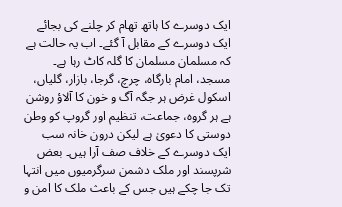ایک دوسرے کا ہاتھ تھام کر چلنے کی بجائے ایک دوسرے کے مقابل آ گئے۔ اب یہ حالت ہے کہ مسلمان مسلمان کا گلہ کاٹ رہا ہے۔
مسجد، امام بارگاہ، چرچ، گرجا، بازار، گلیاں، اسکول غرض ہر جگہ آگ و خون کا آلاؤ روشن ہے ہر گروہ، جماعت، تنظیم اور گروپ کو وطن دوستی کا دعویٰ ہے لیکن درون خانہ سب ایک دوسرے کے خلاف صف آرا ہیں۔ بعض شرپسند اور ملک دشمن سرگرمیوں میں انتہا تک جا چکے ہیں جس کے باعث ملک کا امن و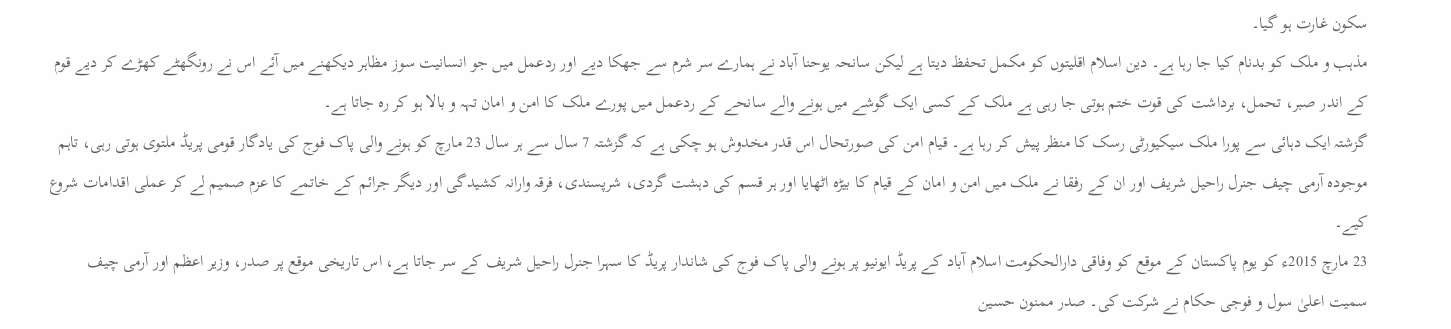سکون غارت ہو گیا۔
مذہب و ملک کو بدنام کیا جا رہا ہے۔ دین اسلام اقلیتوں کو مکمل تحفظ دیتا ہے لیکن سانحہ یوحنا آباد نے ہمارے سر شرم سے جھکا دیے اور ردعمل میں جو انسانیت سوز مظاہر دیکھنے میں آئے اس نے رونگھٹے کھڑے کر دیے قوم کے اندر صبر، تحمل، برداشت کی قوت ختم ہوتی جا رہی ہے ملک کے کسی ایک گوشے میں ہونے والے سانحے کے ردعمل میں پورے ملک کا امن و امان تہہ و بالا ہو کر رہ جاتا ہے۔
گزشتہ ایک دہائی سے پورا ملک سیکیورٹی رسک کا منظر پیش کر رہا ہے۔ قیام امن کی صورتحال اس قدر مخدوش ہو چکی ہے کہ گزشتہ 7 سال سے ہر سال 23 مارچ کو ہونے والی پاک فوج کی یادگار قومی پریڈ ملتوی ہوتی رہی، تاہم موجودہ آرمی چیف جنرل راحیل شریف اور ان کے رفقا نے ملک میں امن و امان کے قیام کا بیڑہ اٹھایا اور ہر قسم کی دہشت گردی، شرپسندی، فرقہ وارانہ کشیدگی اور دیگر جرائم کے خاتمے کا عزم صمیم لے کر عملی اقدامات شروع کیے۔
23 مارچ 2015ء کو یوم پاکستان کے موقع کو وفاقی دارالحکومت اسلام آباد کے پریڈ ایونیو پر ہونے والی پاک فوج کی شاندار پریڈ کا سہرا جنرل راحیل شریف کے سر جاتا ہے، اس تاریخی موقع پر صدر، وزیر اعظم اور آرمی چیف سمیت اعلیٰ سول و فوجی حکام نے شرکت کی۔ صدر ممنون حسین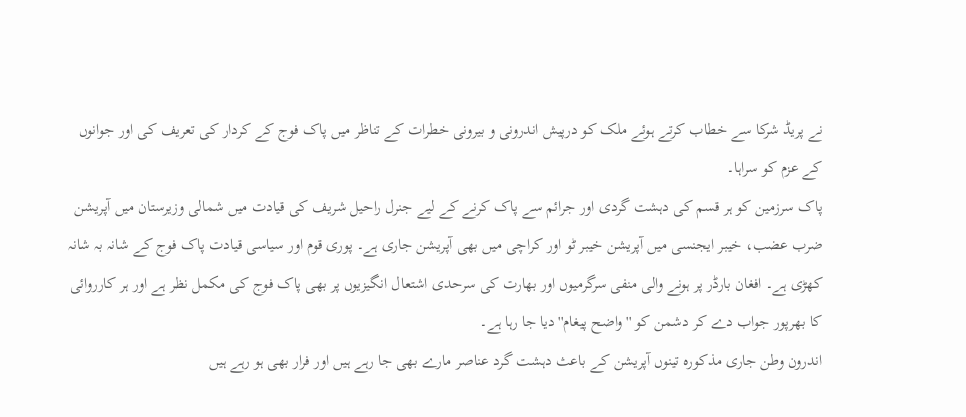نے پریڈ شرکا سے خطاب کرتے ہوئے ملک کو درپیش اندرونی و بیرونی خطرات کے تناظر میں پاک فوج کے کردار کی تعریف کی اور جوانوں کے عزم کو سراہا۔
پاک سرزمین کو ہر قسم کی دہشت گردی اور جرائم سے پاک کرنے کے لیے جنرل راحیل شریف کی قیادت میں شمالی وزیرستان میں آپریشن ضرب عضب، خیبر ایجنسی میں آپریشن خیبر ٹو اور کراچی میں بھی آپریشن جاری ہے۔ پوری قوم اور سیاسی قیادت پاک فوج کے شانہ بہ شانہ کھڑی ہے۔ افغان بارڈر پر ہونے والی منفی سرگرمیوں اور بھارت کی سرحدی اشتعال انگیزیوں پر بھی پاک فوج کی مکمل نظر ہے اور ہر کارروائی کا بھرپور جواب دے کر دشمن کو ''واضح پیغام'' دیا جا رہا ہے۔
اندرون وطن جاری مذکورہ تینوں آپریشن کے باعث دہشت گرد عناصر مارے بھی جا رہے ہیں اور فرار بھی ہو رہے ہیں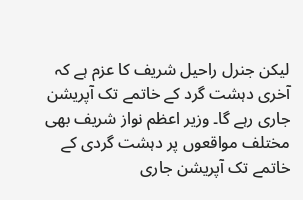لیکن جنرل راحیل شریف کا عزم ہے کہ آخری دہشت گرد کے خاتمے تک آپریشن جاری رہے گا۔ وزیر اعظم نواز شریف بھی مختلف مواقعوں پر دہشت گردی کے خاتمے تک آپریشن جاری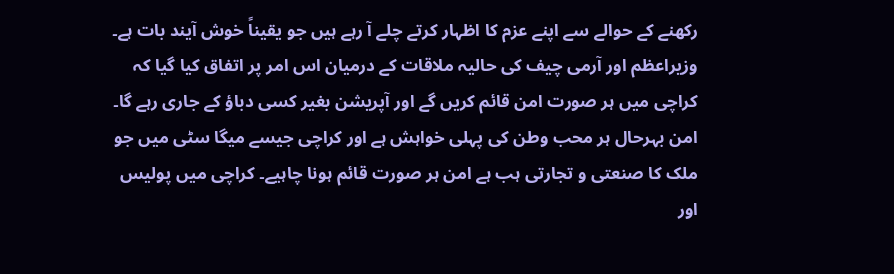رکھنے کے حوالے سے اپنے عزم کا اظہار کرتے چلے آ رہے ہیں جو یقیناً خوش آیند بات ہے۔ وزیراعظم اور آرمی چیف کی حالیہ ملاقات کے درمیان اس امر پر اتفاق کیا گیا کہ کراچی میں ہر صورت امن قائم کریں گے اور آپریشن بغیر کسی دباؤ کے جاری رہے گا۔
امن بہرحال ہر محب وطن کی پہلی خواہش ہے اور کراچی جیسے میگا سٹی میں جو ملک کا صنعتی و تجارتی ہب ہے امن ہر صورت قائم ہونا چاہیے۔ کراچی میں پولیس اور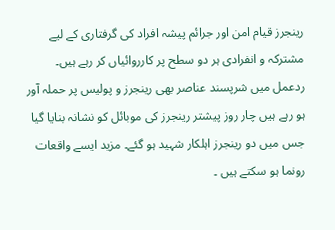رینجرز قیام امن اور جرائم پیشہ افراد کی گرفتاری کے لیے مشترکہ و انفرادی ہر دو سطح پر کارروائیاں کر رہے ہیں۔ ردعمل میں شرپسند عناصر بھی رینجرز و پولیس پر حملہ آور ہو رہے ہیں چار روز پیشتر رینجرز کی موبائل کو نشانہ بنایا گیا جس میں دو رینجرز اہلکار شہید ہو گئے۔ مزید ایسے واقعات رونما ہو سکتے ہیں ۔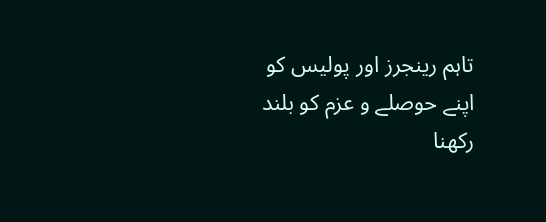تاہم رینجرز اور پولیس کو اپنے حوصلے و عزم کو بلند رکھنا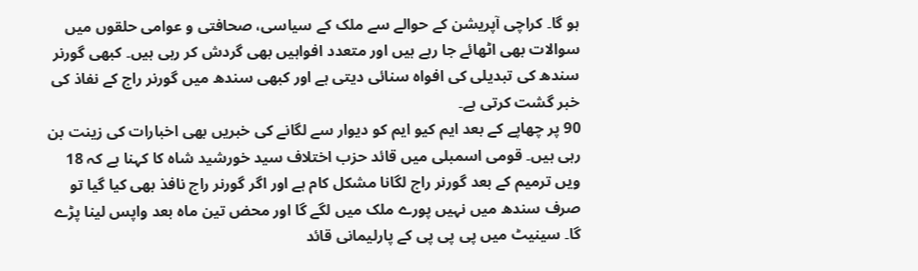ہو گا۔ کراچی آپریشن کے حوالے سے ملک کے سیاسی، صحافتی و عوامی حلقوں میں سوالات بھی اٹھائے جا رہے ہیں اور متعدد افواہیں بھی گردش کر رہی ہیں۔ کبھی گورنر سندھ کی تبدیلی کی افواہ سنائی دیتی ہے اور کبھی سندھ میں گورنر راج کے نفاذ کی خبر گشت کرتی ہے۔
90 پر چھاپے کے بعد ایم کیو ایم کو دیوار سے لگانے کی خبریں بھی اخبارات کی زینت بن رہی ہیں۔ قومی اسمبلی میں قائد حزب اختلاف سید خورشید شاہ کا کہنا ہے کہ 18 ویں ترمیم کے بعد گورنر راج لگانا مشکل کام ہے اور اگر گورنر راج نافذ بھی کیا گیا تو صرف سندھ میں نہیں پورے ملک میں لگے گا اور محض تین ماہ بعد واپس لینا پڑے گا۔ سینیٹ میں پی پی پی کے پارلیمانی قائد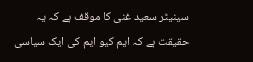سینیٹر سعید غنی کا موقف ہے کہ یہ حقیقت ہے کہ ایم کیو ایم کی ایک سیاسی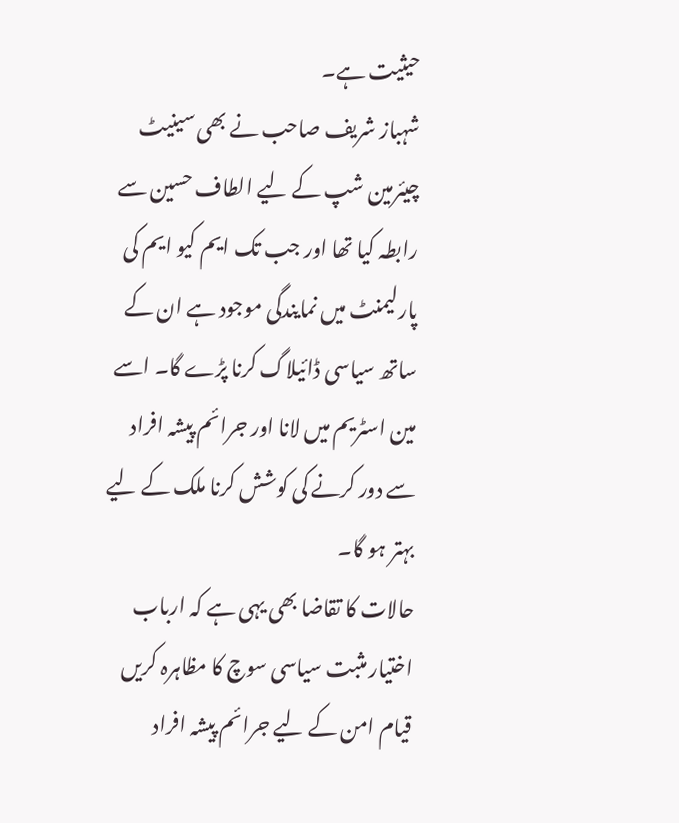حیثیت ہے۔
شہباز شریف صاحب نے بھی سینیٹ چیئرمین شپ کے لیے الطاف حسین سے رابطہ کیا تھا اور جب تک ایم کیو ایم کی پارلیمنٹ میں نمایندگی موجود ہے ان کے ساتھ سیاسی ڈائیلاگ کرنا پڑے گا۔ اسے مین اسٹریم میں لانا اور جرائم پیشہ افراد سے دور کرنے کی کوشش کرنا ملک کے لیے بہتر ہو گا۔
حالات کا تقاضا بھی یہی ہے کہ ارباب اختیار مثبت سیاسی سوچ کا مظاہرہ کریں قیام امن کے لیے جرائم پیشہ افراد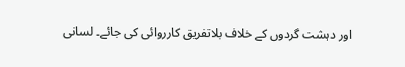اور دہشت گردوں کے خلاف بلاتفریق کارروائی کی جائے۔ لسانی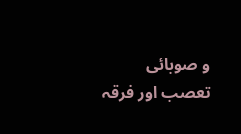و صوبائی تعصب اور فرقہ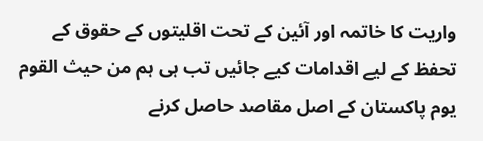واریت کا خاتمہ اور آئین کے تحت اقلیتوں کے حقوق کے تحفظ کے لیے اقدامات کیے جائیں تب ہی ہم من حیث القوم یوم پاکستان کے اصل مقاصد حاصل کرنے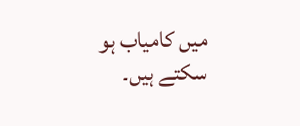میں کامیاب ہو سکتے ہیں۔